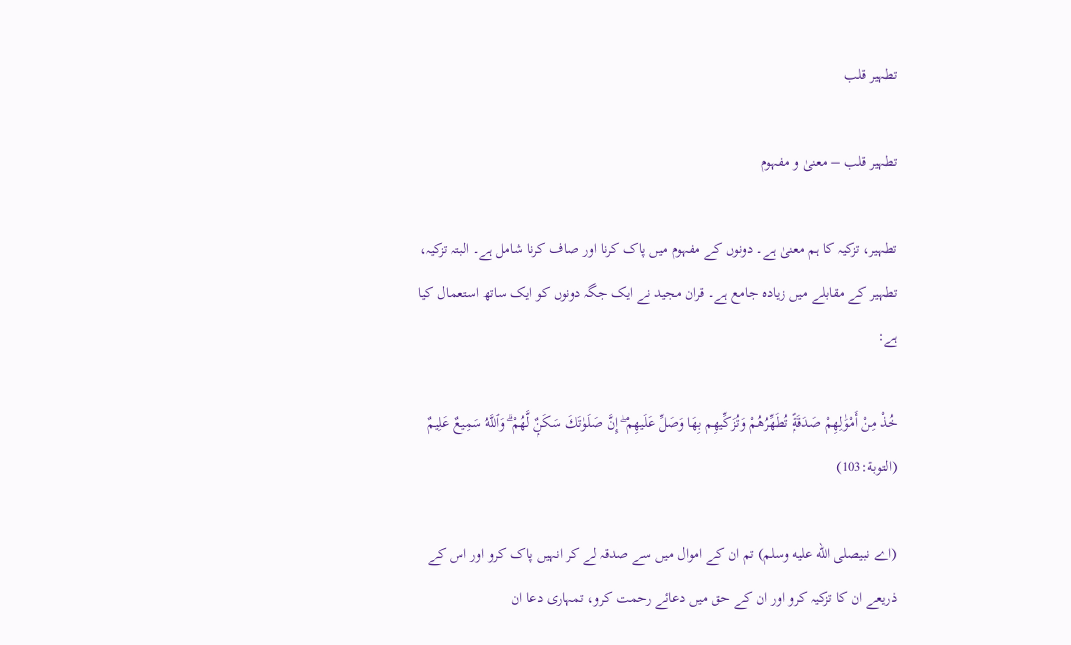تطہیر قلب

تطہیر قلب – معنیٰ و مفہوم

تطہیر، تزکیہ کا ہم معنیٰ ہے۔ دونوں کے مفہوم میں پاک کرنا اور صاف کرنا شامل ہے۔ البتہ تزکیہ، تطہیر کے مقابلے میں زیادہ جامع ہے۔ قران مجید نے ایک جگہ دونوں کو ایک ساتھ استعمال کیا ہے:

خُذْ مِنْ أَمْوَٰلِهِمْ صَدَقَةًۭ تُطَهِّرُهُمْ وَتُزَكِّیهِم بِهَا وَصَلِّ عَلَیهِمْ ۖ إِنَّ صَلَوٰتَكَ سَكَنٌۭ لَّهُمْ ۗ وَٱللَّهُ سَمِیعٌ عَلِیمٌ (التوبة:103)

(اے نبیصلى الله عليه وسلم) تم ان کے اموال میں سے صدقہ لے کر انہیں پاک کرو اور اس کے ذریعے ان کا تزکیہ کرو اور ان کے حق میں دعائے رحمت کرو، تمہاری دعا ان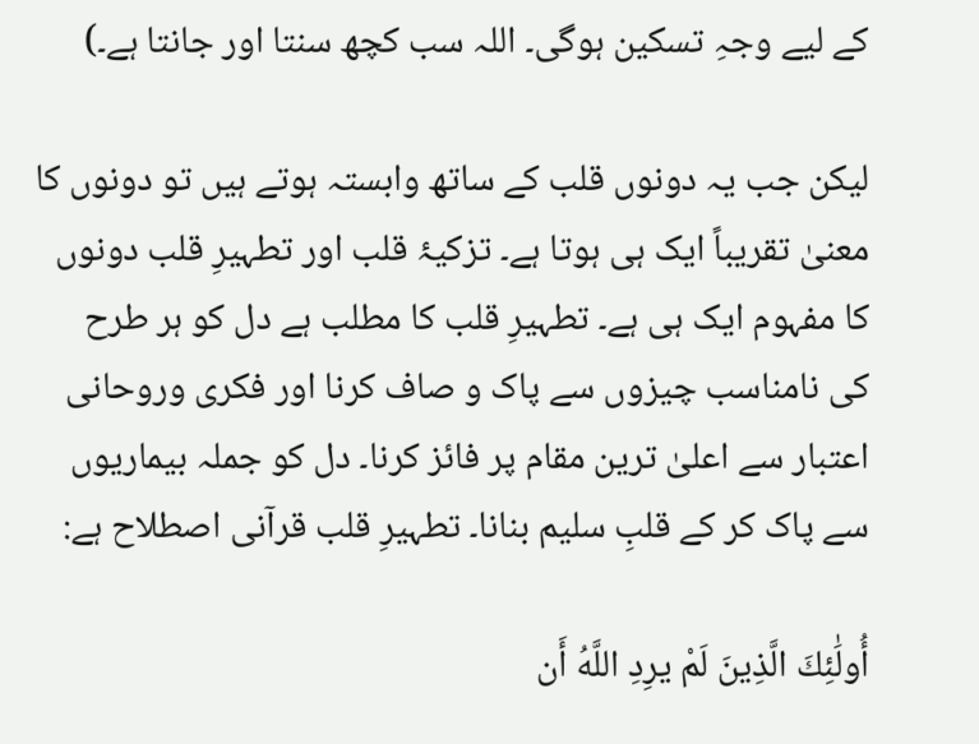کے لیے وجہِ تسکین ہوگی۔ اللہ سب کچھ سنتا اور جانتا ہے۔)

لیکن جب یہ دونوں قلب کے ساتھ وابستہ ہوتے ہیں تو دونوں کا معنیٰ تقریباً ایک ہی ہوتا ہے۔ تزکیۂ قلب اور تطہیرِ قلب دونوں کا مفہوم ایک ہی ہے۔ تطہیرِ قلب کا مطلب ہے دل کو ہر طرح کی نامناسب چیزوں سے پاک و صاف کرنا اور فکری وروحانی اعتبار سے اعلیٰ ترین مقام پر فائز کرنا۔ دل کو جملہ بیماریوں سے پاک کر کے قلبِ سلیم بنانا۔ تطہیرِ قلب قرآنی اصطلاح ہے:

أُولَٰئِكَ الَّذِینَ لَمْ یرِدِ اللَّهُ أَن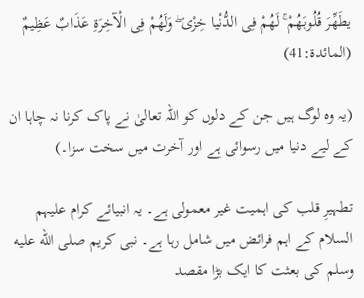یطَهِّرَ قُلُوبَهُمْ ۚ لَهُمْ فِی الدُّنْیا خِزْی ۖ وَلَهُمْ فِی الْآخِرَةِ عَذَابٌ عَظِیمٌ (المائدة:41)

(یہ وہ لوگ ہیں جن کے دلوں کو اللہ تعالیٰ نے پاک کرنا نہ چاہا ان کے لیے دنیا میں رسوائی ہے اور آخرت میں سخت سزا۔)

تطہیرِ قلب کی اہمیت غیر معمولی ہے۔ یہ انبیائے کرام علیہم السلام کے اہم فرائض میں شامل رہا ہے۔ نبی کریم صلى الله عليه وسلم کی بعثت کا ایک بڑا مقصد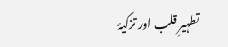تطہیرِ قلب اور تزکیۂ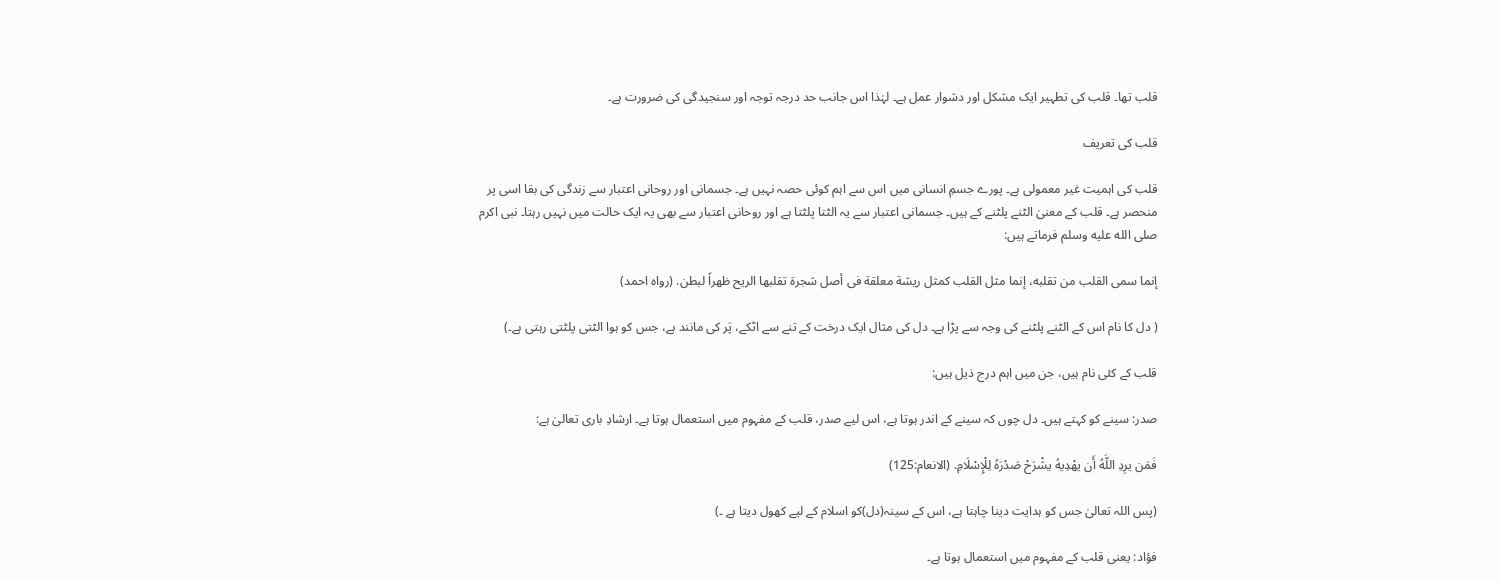قلب تھا۔ قلب کی تطہیر ایک مشکل اور دشوار عمل ہے۔ لہٰذا اس جانب حد درجہ توجہ اور سنجیدگی کی ضرورت ہے۔

قلب کی تعریف

قلب کی اہمیت غیر معمولی ہے۔ پورے جسمِ انسانی میں اس سے اہم کوئی حصہ نہیں ہے۔ جسمانی اور روحانی اعتبار سے زندگی کی بقا اسی پر منحصر ہے۔ قلب کے معنیٰ الٹنے پلٹنے کے ہیں۔ جسمانی اعتبار سے یہ الٹتا پلٹتا ہے اور روحانی اعتبار سے بھی یہ ایک حالت میں نہیں رہتا۔ نبی اکرم صلى الله عليه وسلم فرماتے ہیں:

إنما سمی القلب من تقلبه، إنما مثل القلب كمثل ریشة معلقة فی أصل شجرة تقلبها الریح ظهراً لبطن. (رواہ احمد)

( دل کا نام اس کے الٹنے پلٹنے کی وجہ سے پڑا ہے۔ دل کی مثال ایک درخت کے تنے سے اٹکے، پَر کی مانند ہے، جس کو ہوا الٹتی پلٹتی رہتی ہے۔)

قلب کے کئی نام ہیں، جن میں اہم درج ذیل ہیں:

صدر: سینے کو کہتے ہیں۔ دل چوں کہ سینے کے اندر ہوتا ہے، اس لیے صدر، قلب کے مفہوم میں استعمال ہوتا ہے۔ ارشادِ باری تعالیٰ ہے:

فَمَن یرِدِ اللَّهُ أَن یهْدِیهُ یشْرَحْ صَدْرَهُ لِلْإِسْلَامِ. (الانعام:125)

(پس اللہ تعالیٰ جس کو ہدایت دینا چاہتا ہے، اس کے سینہ(دل)کو اسلام کے لیے کھول دیتا ہے ۔)

فؤاد: یعنی قلب کے مفہوم میں استعمال ہوتا ہے۔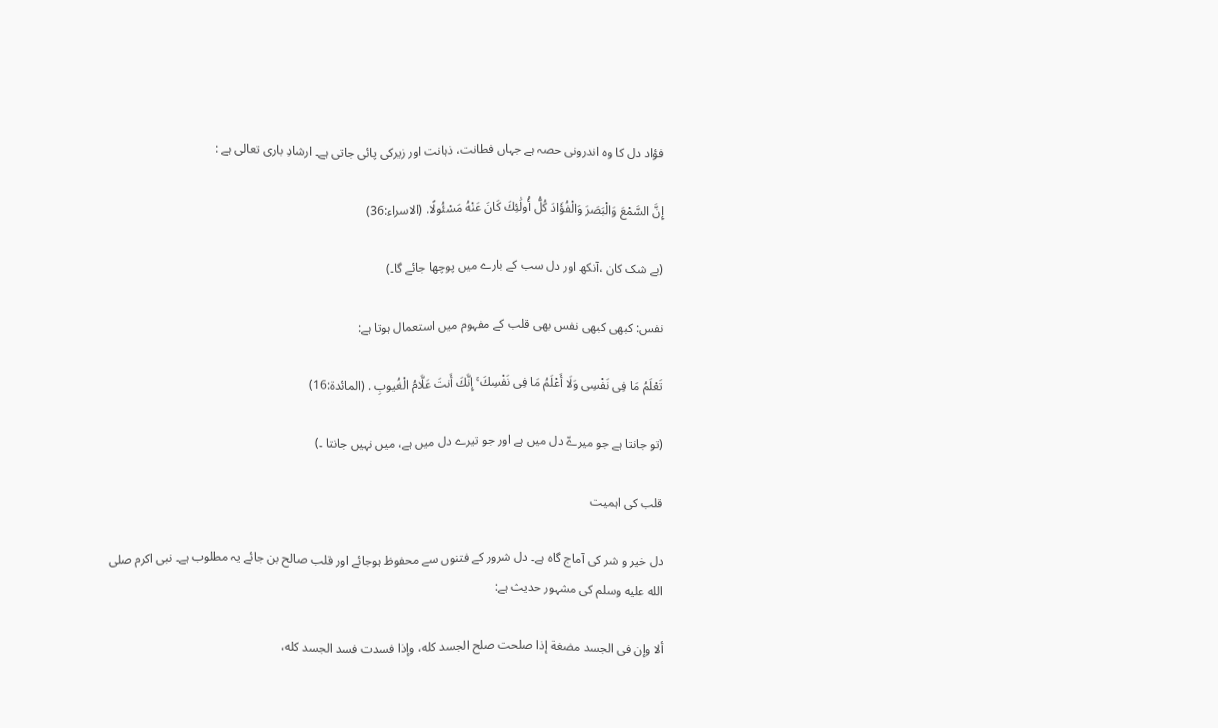فؤاد دل کا وہ اندرونی حصہ ہے جہاں فطانت، ذہانت اور زیرکی پائی جاتی ہے۔ ارشادِ باری تعالی ہے :

إِنَّ السَّمْعَ وَالْبَصَرَ وَالْفُؤَادَ كُلُّ أُولَٰئِكَ كَانَ عَنْهُ مَسْئُولًا. (الاسراء:36)

(بے شک کان ،آنکھ اور دل سب کے بارے میں پوچھا جائے گا۔)

نفس: کبھی کبھی نفس بھی قلب کے مفہوم میں استعمال ہوتا ہے:

تَعْلَمُ مَا فِی نَفْسِی وَلَا أَعْلَمُ مَا فِی نَفْسِكَ ۚ إِنَّكَ أَنتَ عَلَّامُ الْغُیوبِ . (المائدة:16)

(تو جانتا ہے جو میرےّ دل میں ہے اور جو تیرے دل میں ہے، میں نہیں جانتا ۔)

قلب کی اہمیت

دل خیر و شر کی آماج گاہ ہے۔ دل شرور کے فتنوں سے محفوظ ہوجائے اور قلب صالح بن جائے یہ مطلوب ہے۔ نبی اکرم صلى الله عليه وسلم کی مشہور حدیث ہے:

ألا وإن فی الجسد مضغة إذا صلحت صلح الجسد كله، وإذا فسدت فسد الجسد كله،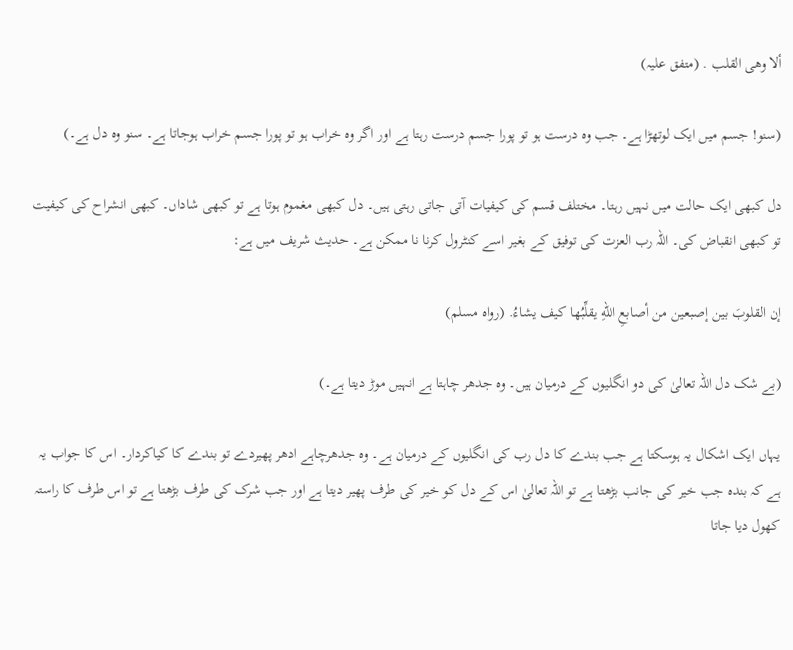ألا وهی القلب . (متفق علیہ)

(سنو! جسم میں ایک لوتھڑا ہے۔ جب وہ درست ہو تو پورا جسم درست رہتا ہے اور اگر وہ خراب ہو تو پورا جسم خراب ہوجاتا ہے۔ سنو وہ دل ہے۔)

دل کبھی ایک حالت میں نہیں رہتا۔ مختلف قسم کی کیفیات آتی جاتی رہتی ہیں۔ دل کبھی مغموم ہوتا ہے تو کبھی شاداں۔ کبھی انشراح کی کیفیت تو کبھی انقباض کی۔ اللہ رب العزت کی توفیق کے بغیر اسے کنٹرول کرنا نا ممکن ہے۔ حدیث شریف میں ہے:

إن القلوبَ بین إصبعین من أصابعِ اللهِ یقلِّبُها كیف یشاءُ. (رواہ مسلم)

(بے شک دل اللہ تعالیٰ کی دو انگلیوں کے درمیان ہیں۔ وہ جدھر چاہتا ہے انہیں موڑ دیتا ہے۔)

یہاں ایک اشکال یہ ہوسکتا ہے جب بندے کا دل رب کی انگلیوں کے درمیان ہے۔ وہ جدھرچاہے ادھر پھیردے تو بندے کا کیاکردار۔ اس کا جواب یہ ہے کہ بندہ جب خیر کی جانب بڑھتا ہے تو اللہ تعالیٰ اس کے دل کو خیر کی طرف پھیر دیتا ہے اور جب شرک کی طرف بڑھتا ہے تو اس طرف کا راستہ کھول دیا جاتا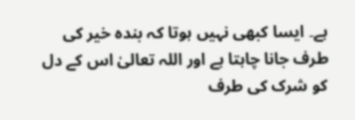ہے۔ ایسا کبھی نہیں ہوتا کہ بندہ خیر کی طرف جانا چاہتا ہے اور اللہ تعالیٰ اس کے دل کو شرک کی طرف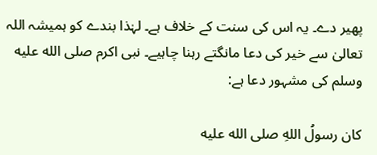پھیر دے۔ یہ اس کی سنت کے خلاف ہے۔ لہٰذا بندے کو ہمیشہ اللہ تعالیٰ سے خیر کی دعا مانگتے رہنا چاہیے۔ نبی اکرم صلى الله عليه وسلم کی مشہور دعا ہے:

كان رسولُ اللهِ صلى الله عليه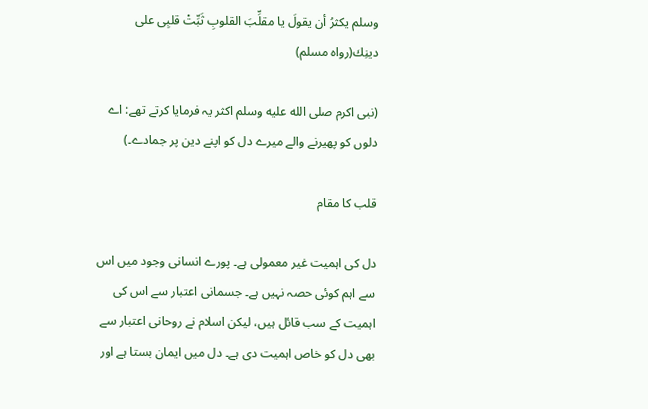وسلم یكثرُ أن یقولَ یا مقلِّبَ القلوبِ ثَبِّتْ قلبِی على دینِك(رواہ مسلم)

(نبی اکرم صلى الله عليه وسلم اکثر یہ فرمایا کرتے تھے: اے دلوں کو پھیرنے والے میرے دل کو اپنے دین پر جمادے۔)

قلب کا مقام

دل کی اہمیت غیر معمولی ہے۔ پورے انسانی وجود میں اس سے اہم کوئی حصہ نہیں ہے۔ جسمانی اعتبار سے اس کی اہمیت کے سب قائل ہیں، لیکن اسلام نے روحانی اعتبار سے بھی دل کو خاص اہمیت دی ہے۔ دل میں ایمان بستا ہے اور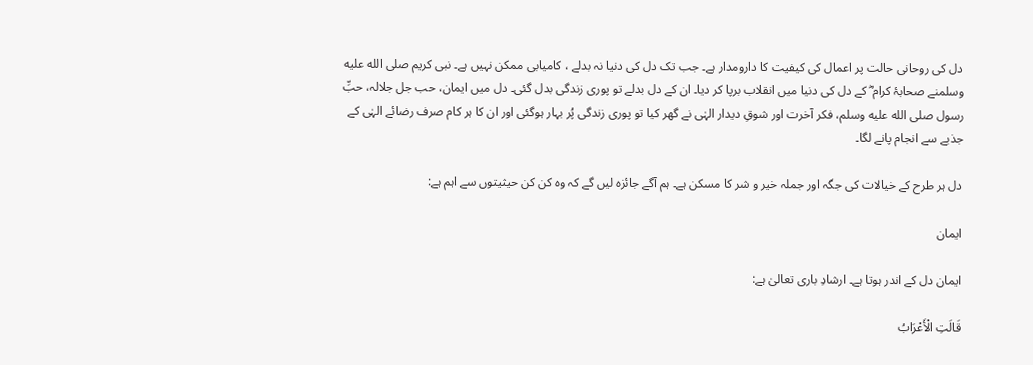دل کی روحانی حالت پر اعمال کی کیفیت کا دارومدار ہے۔ جب تک دل کی دنیا نہ بدلے ، کامیابی ممکن نہیں ہے۔ نبی کریم صلى الله عليه وسلمنے صحابۂ کرام ؓ کے دل کی دنیا میں انقلاب برپا کر دیا۔ ان کے دل بدلے تو پوری زندگی بدل گئی۔ دل میں ایمان، حب جل جلالہ، حبِّ رسول صلى الله عليه وسلم، فکر آخرت اور شوقِ دیدار الہٰی نے گھر کیا تو پوری زندگی پُر بہار ہوگئی اور ان کا ہر کام صرف رضائے الہٰی کے جذبے سے انجام پانے لگا۔

دل ہر طرح کے خیالات کی جگہ اور جملہ خیر و شر کا مسکن ہے۔ ہم آگے جائزہ لیں گے کہ وہ کن کن حیثیتوں سے اہم ہے:

ایمان

ایمان دل کے اندر ہوتا ہے۔ ارشادِ باری تعالیٰ ہے:

قَالَتِ الْأَعْرَابُ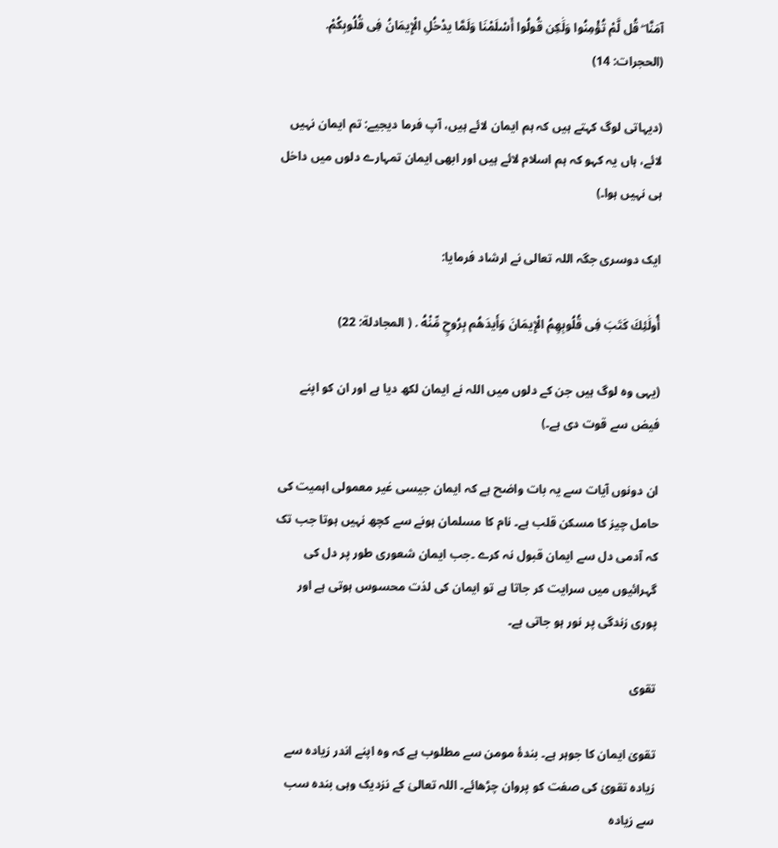آمَنَّا ۖ قُل لَّمْ تُؤْمِنُوا وَلَٰكِن قُولُوا أَسْلَمْنَا وَلَمَّا یدْخُلِ الْإِیمَانُ فِی قُلُوبِكُمْ. (الحجرات: 14)

(دیہاتی لوگ کہتے ہیں کہ ہم ایمان لائے ہیں، آپ فرما دیجیے: تم ایمان نہیں لائے، ہاں یہ کہو کہ ہم اسلام لائے ہیں اور ابھی ایمان تمہارے دلوں میں داخل ہی نہیں ہوا۔)

ایک دوسری جگہ اللہ تعالی نے ارشاد فرمایا:

أُولَٰئِكَ كَتَبَ فِی قُلُوبِهِمُ الْإِیمَانَ وَأَیدَهُم بِرُوحٍ مِّنْهُ . ( المجادلة: 22)

(یہی وہ لوگ ہیں جن کے دلوں میں اللہ نے ایمان لکھ دیا ہے اور ان کو اپنے فیض سے قوت دی ہے۔)

ان دونوں آیات سے یہ بات واضح ہے کہ ایمان جیسی غیر معمولی اہمیت کی حامل چیز کا مسکن قلب ہے۔ نام کا مسلمان ہونے سے کچھ نہیں ہوتا جب تک کہ آدمی دل سے ایمان قبول نہ کرے ۔جب ایمان شعوری طور پر دل کی گہرائیوں میں سرایت کر جاتا ہے تو ایمان کی لذت محسوس ہوتی ہے اور پوری زندگی پر نور ہو جاتی ہے۔

تقوی

تقویٰ ایمان کا جوہر ہے۔ بندۂ مومن سے مطلوب ہے کہ وہ اپنے اندر زیادہ سے زیادہ تقویٰ کی صفت کو پروان چڑھائے۔ اللہ تعالیٰ کے نزدیک وہی بندہ سب سے زیادہ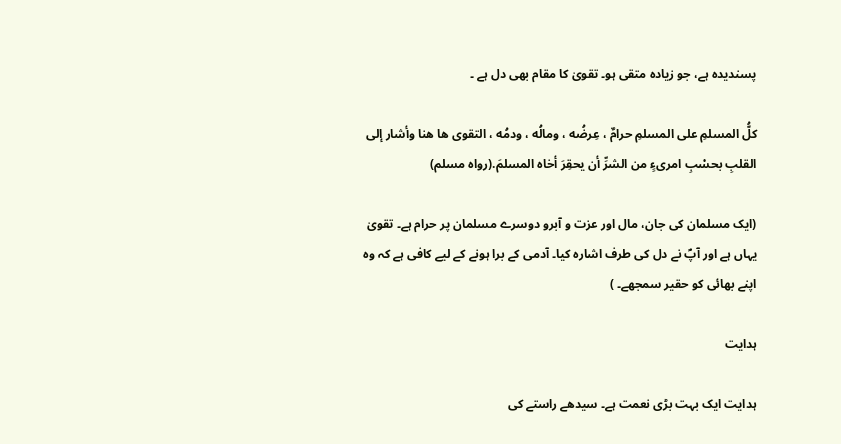پسندیدہ ہے، جو زیادہ متقی ہو۔ تقویٰ کا مقام بھی دل ہے ۔

كلُّ المسلمِ على المسلمِ حرامٌ ، عِرضُه ، ومالُه ، ودمُه ، التقوى ها هنا وأشار إلى القلبِ بحسْبِ امریءٍ من الشرِّ أن یحقِرَ أخاه المسلمَ.(رواه مسلم)

(ایک مسلمان کی جان، مال اور عزت و آبرو دوسرے مسلمان پر حرام ہے۔ تقویٰ یہاں ہے اور آپؐ نے دل کی طرف اشارہ کیا۔ آدمی کے برا ہونے کے لیے کافی ہے کہ وہ اپنے بھائی کو حقیر سمجھے۔ )

ہدایت

ہدایت ایک بہت بڑی نعمت ہے۔ سیدھے راستے کی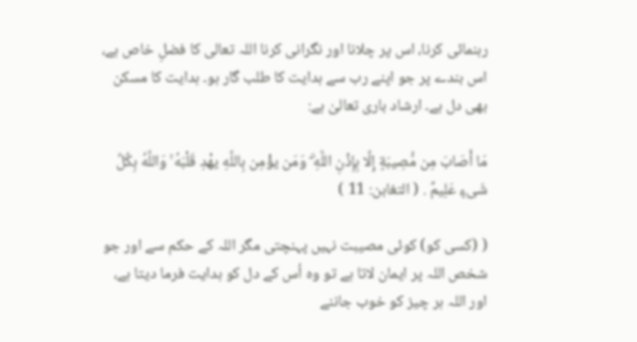رہنمائی کرنا، اس پر چلانا اور نگرانی کرنا اللہ تعالی کا فضلِ خاص ہے، اس بندے پر جو اپنے رب سے ہدایت کا طلب گار ہو۔ ہدایت کا مسکن بھی دل ہے۔ ارشاد باری تعالیٰ ہے:

مَا أَصَابَ مِن مُّصِیبَةٍ إِلَّا بِإِذْنِ اللَّهِ ۗ وَمَن یؤْمِن بِاللَّهِ یهْدِ قَلْبَهُ ۚ وَاللَّهُ بِكُلِّ شَیءٍ عَلِیمٌ . ( التغابن: 11 )

( (کسی کو) کوئی مصیبت نہیں پہنچتی مگر اللہ کے حکم سے اور جو شخص اللہ پر ایمان لاتا ہے تو وہ اُس کے دل کو ہدایت فرما دیتا ہے، اور اللہ ہر چیز کو خوب جاننے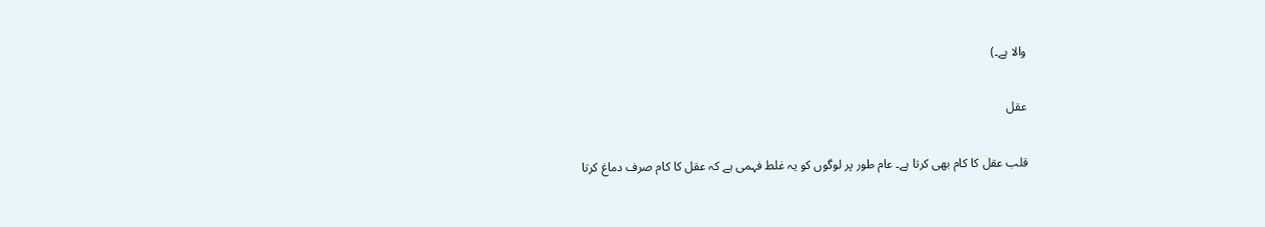والا ہے۔)

عقل

قلب عقل کا کام بھی کرتا ہے۔ عام طور پر لوگوں کو یہ غلط فہمی ہے کہ عقل کا کام صرف دماغ کرتا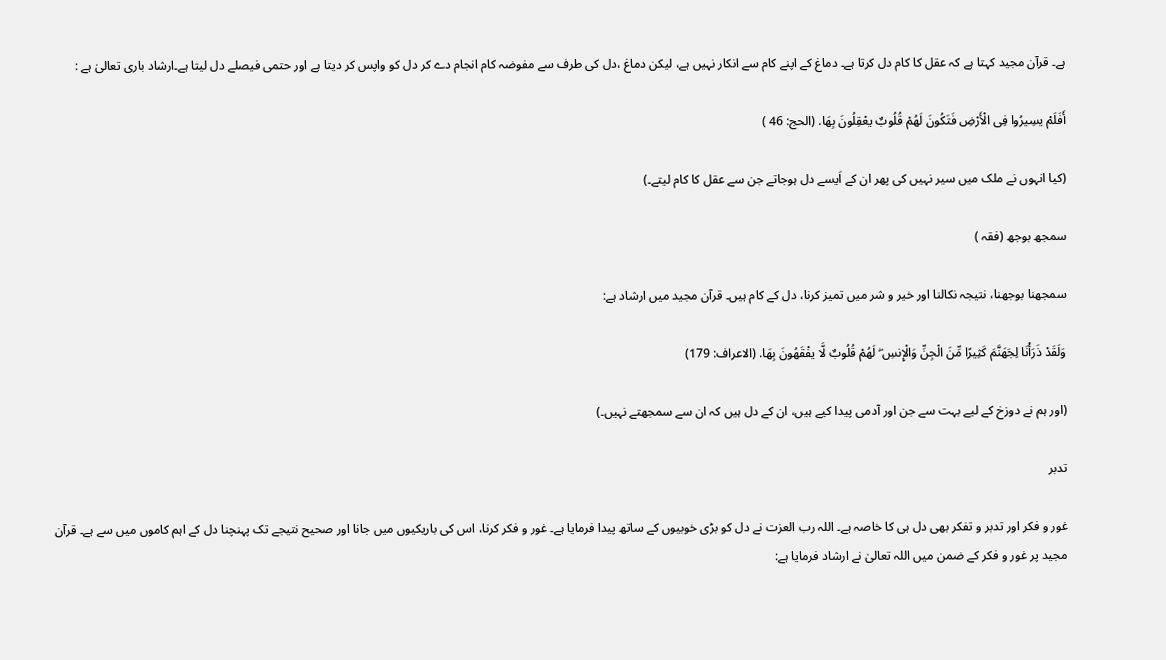ہے۔ قرآن مجید کہتا ہے کہ عقل کا کام دل کرتا ہے۔ دماغ کے اپنے کام سے انکار نہیں ہے، لیکن دماغ ،دل کی طرف سے مفوضہ کام انجام دے کر دل کو واپس کر دیتا ہے اور حتمی فیصلے دل لیتا ہے۔ارشاد باری تعالیٰ ہے :

أَفَلَمْ یسِیرُوا فِی الْأَرْضِ فَتَكُونَ لَهُمْ قُلُوبٌ یعْقِلُونَ بِهَا. (الحج: 46 )

(کیا انہوں نے ملک میں سیر نہیں کی پھر ان کے اَیسے دل ہوجاتے جن سے عقل کا کام لیتے۔)

سمجھ بوجھ (فقہ )

سمجھنا بوجھنا، نتیجہ نکالنا اور خیر و شر میں تمیز کرنا، دل کے کام ہیں۔ قرآن مجید میں ارشاد ہے:

وَلَقَدْ ذَرَأْنَا لِجَهَنَّمَ كَثِیرًا مِّنَ الْجِنِّ وَالْإِنسِ ۖ لَهُمْ قُلُوبٌ لَّا یفْقَهُونَ بِهَا. (الاعراف: 179)

(اور ہم نے دوزخ کے لیے بہت سے جن اور آدمی پیدا کیے ہیں، ان کے دل ہیں کہ ان سے سمجھتے نہیں۔)

تدبر

غور و فکر اور تدبر و تفکر بھی دل ہی کا خاصہ ہے۔ اللہ رب العزت نے دل کو بڑی خوبیوں کے ساتھ پیدا فرمایا ہے۔ غور و فکر کرنا، اس کی باریکیوں میں جانا اور صحیح نتیجے تک پہنچنا دل کے اہم کاموں میں سے ہے۔ قرآن مجید پر غور و فکر کے ضمن میں اللہ تعالیٰ نے ارشاد فرمایا ہے: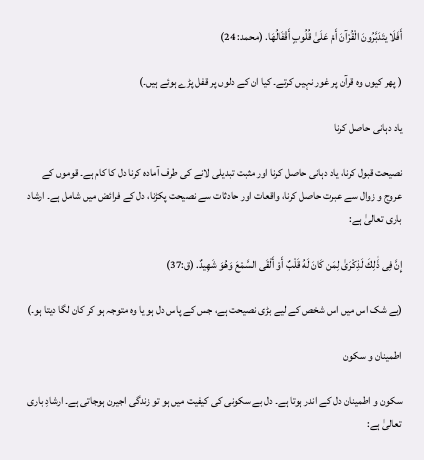أَفَلَا یتَدَبَّرُونَ الْقُرْآنَ أَمْ عَلَىٰ قُلُوبٍ أَقْفَالُهَا. (محمد: 24)

( پھر کیوں وہ قرآن پر غور نہیں کرتے۔ کیا ان کے دلوں پر قفل پڑے ہوئے ہیں۔)

یاد دہانی حاصل کرنا

نصیحت قبول کرنا، یاد دہانی حاصل کرنا اور مثبت تبدیلی لانے کی طرف آمادہ کرنا دل کا کام ہے۔ قوموں کے عروج و زوال سے عبرت حاصل کرنا، واقعات اور حادثات سے نصیحت پکڑنا، دل کے فرائض میں شامل ہے۔ ارشاد باری تعالیٰ ہے:

إِنَّ فِی ذَٰلِكَ لَذِكْرَىٰ لِمَن كَانَ لَهُ قَلْبٌ أَوْ أَلْقَى السَّمْعَ وَهُوَ شَهِیدٌ. (ق:37)

(بے شک اس میں اس شخص کے لیے بڑی نصیحت ہے، جس کے پاس دل ہو یا وہ متوجہ ہو کر کان لگا دیتا ہو۔)

اطمینان و سکون

سکون و اطمینان دل کے اندر ہوتا ہے۔ دل بے سکونی کی کیفیت میں ہو تو زندگی اجیرن ہوجاتی ہے۔ ارشادِ باری تعالیٰ ہے: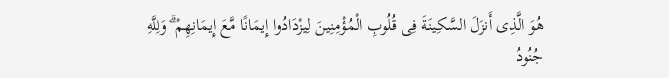هُوَ الَّذِی أَنزَلَ السَّكِینَةَ فِی قُلُوبِ الْمُؤْمِنِینَ لِیزْدَادُوا إِیمَانًا مَّعَ إِیمَانِهِمْ ۗ وَلِلَّهِ جُنُودُ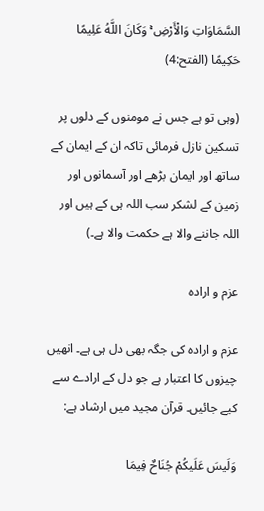السَّمَاوَاتِ وَالْأَرْضِ ۚ وَكَانَ اللَّهُ عَلِیمًا حَكِیمًا (الفتح:4)

(وہی تو ہے جس نے مومنوں کے دلوں پر تسکین نازل فرمائی تاکہ ان کے ایمان کے ساتھ اور ایمان بڑھے اور آسمانوں اور زمین کے لشکر سب اللہ ہی کے ہیں اور اللہ جاننے والا ہے حکمت والا ہے۔)

عزم و ارادہ

عزم و ارادہ کی جگہ بھی دل ہی ہے۔ انھیں چیزوں کا اعتبار ہے جو دل کے ارادے سے کیے جائیں۔ قرآن مجید میں ارشاد ہے:

وَلَیسَ عَلَیكُمْ جُنَاحٌ فِیمَا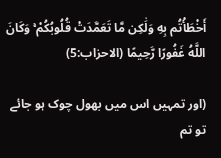أَخْطَأْتُم بِهِ وَلَٰكِن مَّا تَعَمَّدَتْ قُلُوبُكُمْ ۚ وَكَانَ اللَّهُ غَفُورًا رَّحِیمًا (الاحزاب:5)

(اور تمہیں اس میں بھول چوک ہو جائے تو تم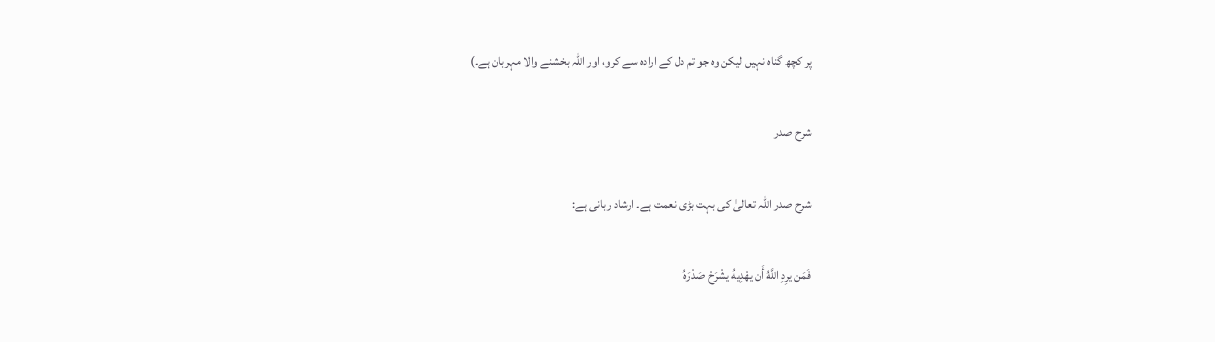پر کچھ گناہ نہیں لیکن وہ جو تم دل کے ارادہ سے کرو، اور اللہ بخشنے والا مہربان ہے۔)

شرح صدر

شرح صدر اللہ تعالیٰ کی بہت بڑی نعمت ہے۔ ارشاد ربانی ہے:

فَمَن یرِدِ اللَّهُ أَن یهْدِیهُ یشْرَحْ صَدْرَهُ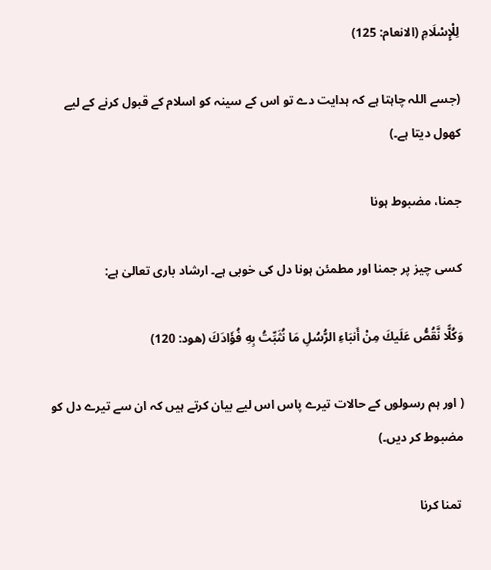لِلْإِسْلَامِ (الانعام: 125)

(جسے اللہ چاہتا ہے کہ ہدایت دے تو اس کے سینہ کو اسلام کے قبول کرنے کے لیے کھول دیتا ہے۔)

جمنا، مضبوط ہونا

کسی چیز پر جمنا اور مطمئن ہونا دل کی خوبی ہے۔ ارشاد باری تعالیٰ ہے:

وَكُلًّا نَّقُصُّ عَلَیكَ مِنْ أَنبَاءِ الرُّسُلِ مَا نُثَبِّتُ بِهِ فُؤَادَكَ (هود: 120)

( اور ہم رسولوں کے حالات تیرے پاس اس لیے بیان کرتے ہیں کہ ان سے تیرے دل کو مضبوط کر دیں۔)

 تمنا کرنا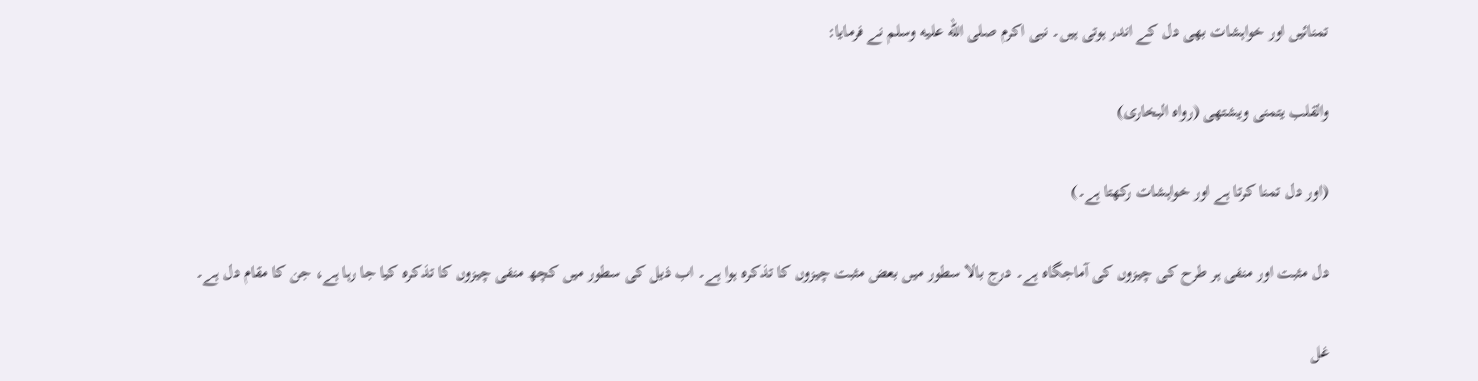تمنائیں اور خواہشات بھی دل کے اندر ہوتی ہیں۔ نبی اکرم صلى الله عليه وسلم نے فرمایا:

والقلب یتمنی ویشتھی (رواہ البخاری)

(اور دل تمنا کرتا ہے اور خواہشات رکھتا ہے۔)

دل مثبت اور منفی ہر طرح کی چیزوں کی آماجگاہ ہے۔ درج بالا سطور میں بعض مثبت چیزوں کا تذکرہ ہوا ہے۔ اب ذیل کی سطور میں کچھ منفی چیزوں کا تذکرہ کیا جا رہا ہے، جن کا مقام دل ہے۔

غل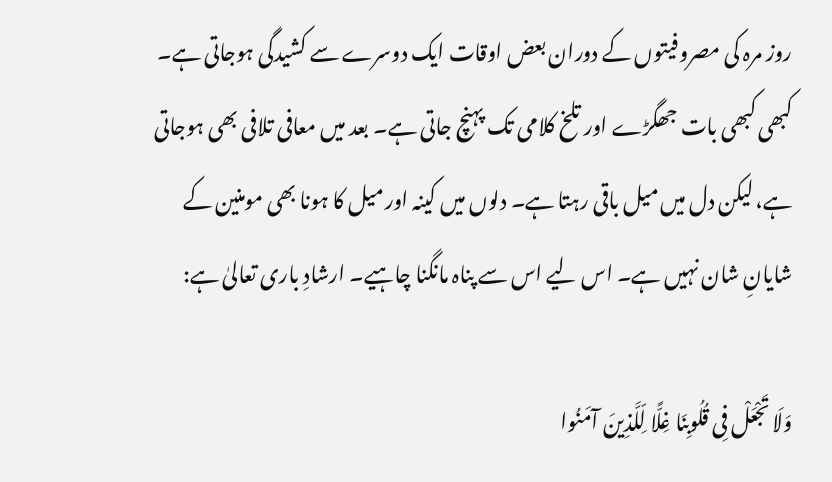روز مرہ کی مصروفیتوں کے دوران بعض اوقات ایک دوسرے سے کشیدگی ہوجاتی ہے۔ کبھی کبھی بات جھگڑے اور تلخ کلامی تک پہنچ جاتی ہے۔ بعد میں معافی تلافی بھی ہوجاتی ہے، لیکن دل میں میل باقی رہتا ہے۔ دلوں میں کینہ اور میل کا ہونا بھی مومنین کے شایانِ شان نہیں ہے۔ اس لیے اس سے پناہ مانگنا چاہیے۔ ارشادِ باری تعالیٰ ہے:

وَلَا تَجْعَلْ فِی قُلُوبِنَا غِلًّا لِّلَّذِینَ آمَنُوا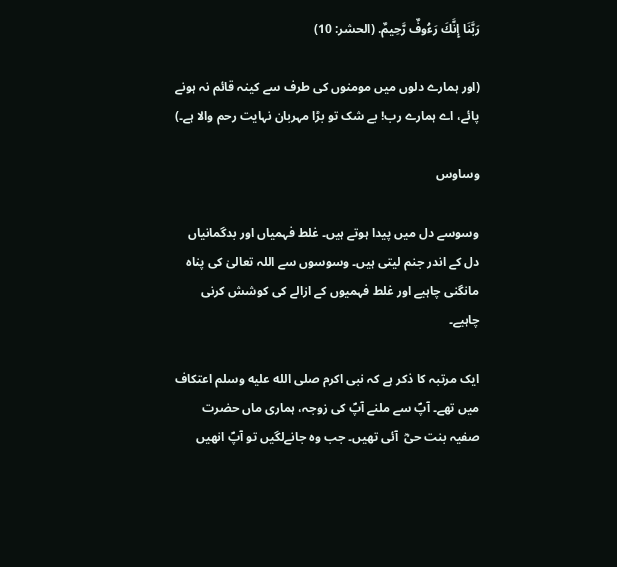رَبَّنَا إِنَّكَ رَءُوفٌ رَّحِیمٌ. (الحشر: 10)

(اور ہمارے دلوں میں مومنوں کی طرف سے کینہ قائم نہ ہونے پائے، اے ہمارے رب! بے شک تو بڑا مہربان نہایت رحم والا ہے۔)

وساوس

وسوسے دل میں پیدا ہوتے ہیں۔ غلط فہمیاں اور بدگمانیاں دل کے اندر جنم لیتی ہیں۔ وسوسوں سے اللہ تعالیٰ کی پناہ مانگنی چاہیے اور غلط فہمیوں کے ازالے کی کوشش کرنی چاہیے۔

ایک مرتبہ کا ذکر ہے کہ نبی اکرم صلى الله عليه وسلم اعتکاف میں تھے۔ آپؐ سے ملنے آپؐ کی زوجہ، ہماری ماں حضرت صفیہ بنت حیؓ  آئی تھیں۔ جب وہ جانےلگیں تو آپؐ انھیں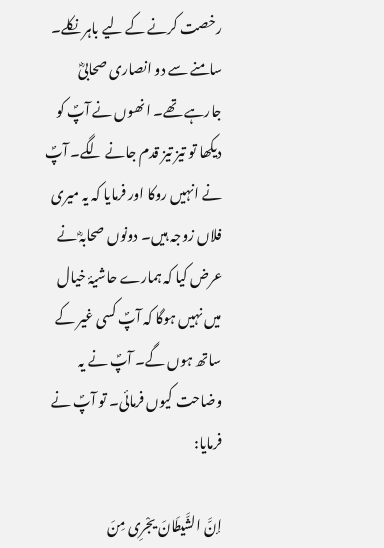رخصت کرنے کے لیے باہر نکلے۔ سامنے سے دو انصاری صحابیؓ جارہے تھے۔ انھوں نے آپؐ کو دیکھا تو تیز تیز قدم جانے لگے۔ آپؐ نے انہیں روکا اور فرمایا کہ یہ میری فلاں زوجہ ہیں۔ دونوں صحابہؓ نے عرض کیا کہ ہمارے حاشیۂ خیال میں نہیں ہوگا کہ آپؐ کسی غیر کے ساتھ ہوں گے۔ آپؐ نے یہ وضاحت کیوں فرمائی۔ تو آپؐ نے فرمایا:

إنَّ الشَّیطَانَ یجْرِی مِنَ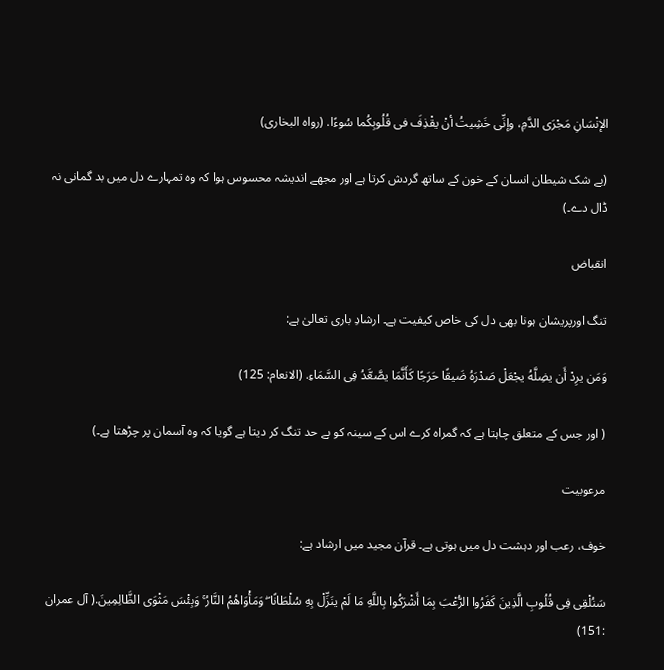الإنْسَانِ مَجْرَى الدَّمِ، وإنِّی خَشِیتُ أنْ یقْذِفَ فی قُلُوبِكُما سُوءًا. (رواه البخاری)

(بے شک شیطان انسان کے خون کے ساتھ گردش کرتا ہے اور مجھے اندیشہ محسوس ہوا کہ وہ تمہارے دل میں بد گمانی نہ ڈال دے۔)

انقباض

تنگ اورپریشان ہونا بھی دل کی خاص کیفیت ہے۔ ارشادِ باری تعالیٰ ہے:

وَمَن یرِدْ أَن یضِلَّهُ یجْعَلْ صَدْرَهُ ضَیقًا حَرَجًا كَأَنَّمَا یصَّعَّدُ فِی السَّمَاءِ. (الانعام: 125)

( اور جس کے متعلق چاہتا ہے کہ گمراہ کرے اس کے سینہ کو بے حد تنگ کر دیتا ہے گویا کہ وہ آسمان پر چڑھتا ہے۔)

مرعوبیت

خوف، رعب اور دہشت دل میں ہوتی ہے۔ قرآن مجید میں ارشاد ہے:

سَنُلْقِی فِی قُلُوبِ الَّذِینَ كَفَرُوا الرُّعْبَ بِمَا أَشْرَكُوا بِاللَّهِ مَا لَمْ ینَزِّلْ بِهِ سُلْطَانًا ۖ وَمَأْوَاهُمُ النَّارُ ۚ وَبِئْسَ مَثْوَى الظَّالِمِینَ.( آل عمران :151)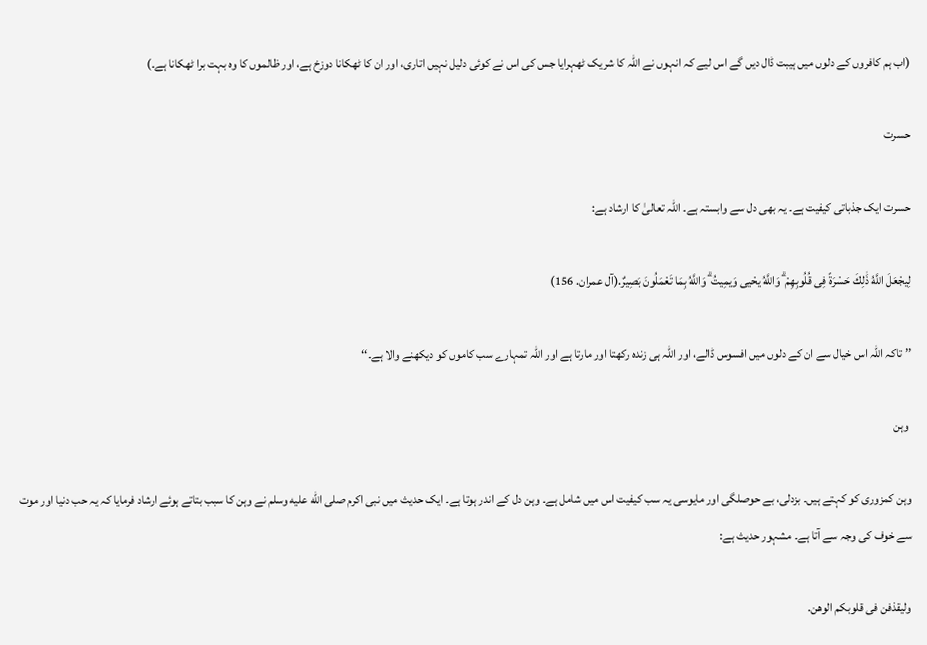(اب ہم کافروں کے دلوں میں ہیبت ڈال دیں گے اس لیے کہ انہوں نے اللہ کا شریک ٹھہرایا جس کی اس نے کوئی دلیل نہیں اتاری، اور ان کا ٹھکانا دوزخ ہے، اور ظالموں کا وہ بہت برا ٹھکانا ہے۔)

حسرت

حسرت ایک جذباتی کیفیت ہے۔ یہ بھی دل سے وابستہ ہے۔ اللہ تعالیٰ کا ارشاد ہے:

لِیجْعَلَ اللَّهُ ذَٰلِكَ حَسْرَةً فِی قُلُوبِهِمْ ۗ وَاللَّهُ یحْیی وَیمِیتُ ۗ وَاللَّهُ بِمَا تَعْمَلُونَ بَصِیرٌ.(آل عمران. 156)

’’ تاکہ اللہ اس خیال سے ان کے دلوں میں افسوس ڈالے، اور اللہ ہی زندہ رکھتا اور مارتا ہے اور اللہ تمہارے سب کاموں کو دیکھنے والا ہے۔‘‘

 وہن

وہن کمزوری کو کہتے ہیں۔ بزدلی، بے حوصلگی اور مایوسی یہ سب کیفیت اس میں شامل ہے۔ وہن دل کے اندر ہوتا ہے۔ ایک حدیث میں نبی اکرم صلى الله عليه وسلم نے وہن کا سبب بتاتے ہوئے ارشاد فرمایا کہ یہ حب دنیا اور موت سے خوف کی وجہ سے آتا ہے۔ مشہور حدیث ہے:

ولیقذفن فی قلوبكم الوهن.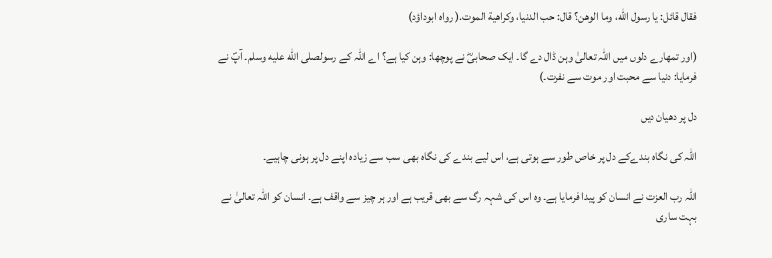فقال قائل: یا رسول الله، وما الوهن؟ قال: حب الدنیا، وكراهیة الموت.( رواه ابوداؤد)

(اور تمھارے دلوں میں اللہ تعالیٰ وہن ڈال دے گا۔ ایک صحابیؓ نے پوچھا: وہن کیا ہے؟ اے اللہ کے رسولصلى الله عليه وسلم۔ آپؐ نے فرمایا: دنیا سے محبت اور موت سے نفرت۔)

دل پر دھیان دیں

اللہ کی نگاہ بندےکے دل پر خاص طور سے ہوتی ہے، اس لیے بندے کی نگاہ بھی سب سے زیادہ اپنے دل پر ہونی چاہیے۔

اللہ رب العزت نے انسان کو پیدا فرمایا ہے۔ وہ اس کی شہہ رگ سے بھی قریب ہے اور ہر چیز سے واقف ہے۔ انسان کو اللہ تعالیٰ نے بہت ساری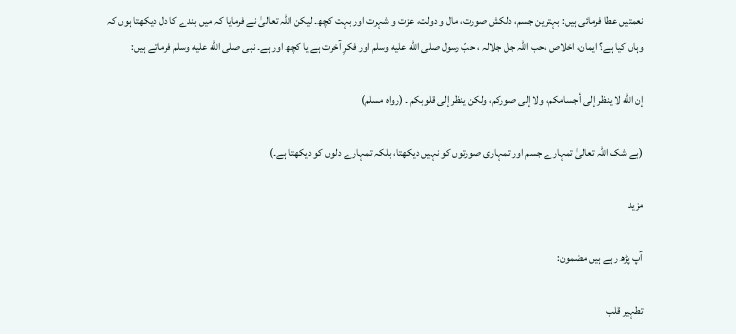نعمتیں عطا فرمائی ہیں: بہترین جسم، دلکش صورت، مال و دولت، عزت و شہرت اور بہت کچھ۔ لیکن اللہ تعالیٰ نے فرمایا کہ میں بندے کا دل دیکھتا ہوں کہ وہاں کیا ہے؟ ایمان، اخلاص ،حب اللہ جل جلالہ ، حبّ رسول صلى الله عليه وسلم اور فکرِ آخرت ہے یا کچھ اور ہے۔ نبی صلى الله عليه وسلم فرماتے ہیں:

إن الله لا ینظر إلى أجسامكم، ولا إلى صوركم، ولكن ینظر إلى قلوبكم ۔ (رواہ مسلم)

(بے شک اللہ تعالیٰ تمہارے جسم اور تمہاری صورتوں کو نہیں دیکھتا، بلکہ تمہارے دلوں کو دیکھتا ہے۔)

مزید

آپ پڑھ رہے ہیں مضمون:

تطہیر قلب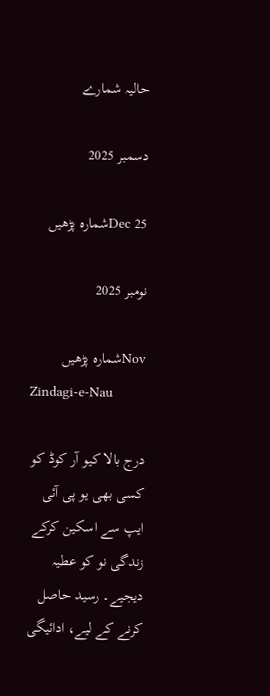حالیہ شمارے

دسمبر 2025

Dec 25شمارہ پڑھیں

نومبر 2025

Novشمارہ پڑھیں
Zindagi-e-Nau

درج بالا کیو آر کوڈ کو کسی بھی یو پی آئی ایپ سے اسکین کرکے زندگی نو کو عطیہ دیجیے۔ رسید حاصل کرنے کے لیے، ادائیگی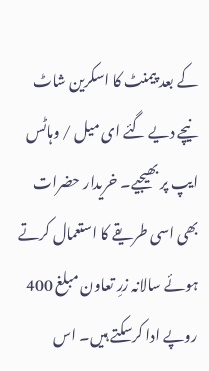کے بعد پیمنٹ کا اسکرین شاٹ نیچے دیے گئے ای میل / وہاٹس ایپ پر بھیجیے۔ خریدار حضرات بھی اسی طریقے کا استعمال کرتے ہوئے سالانہ زرِ تعاون مبلغ 400 روپے ادا کرسکتے ہیں۔ اس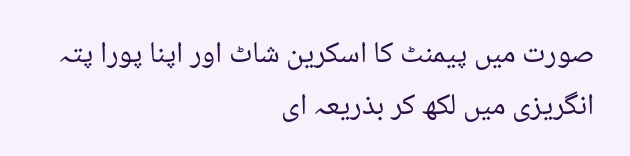صورت میں پیمنٹ کا اسکرین شاٹ اور اپنا پورا پتہ انگریزی میں لکھ کر بذریعہ ای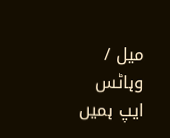میل / وہاٹس ایپ ہمیں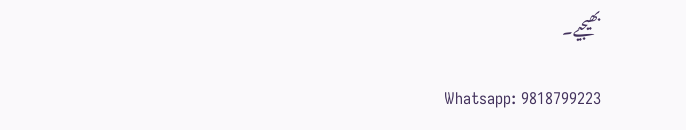بھیجیے۔

Whatsapp: 9818799223